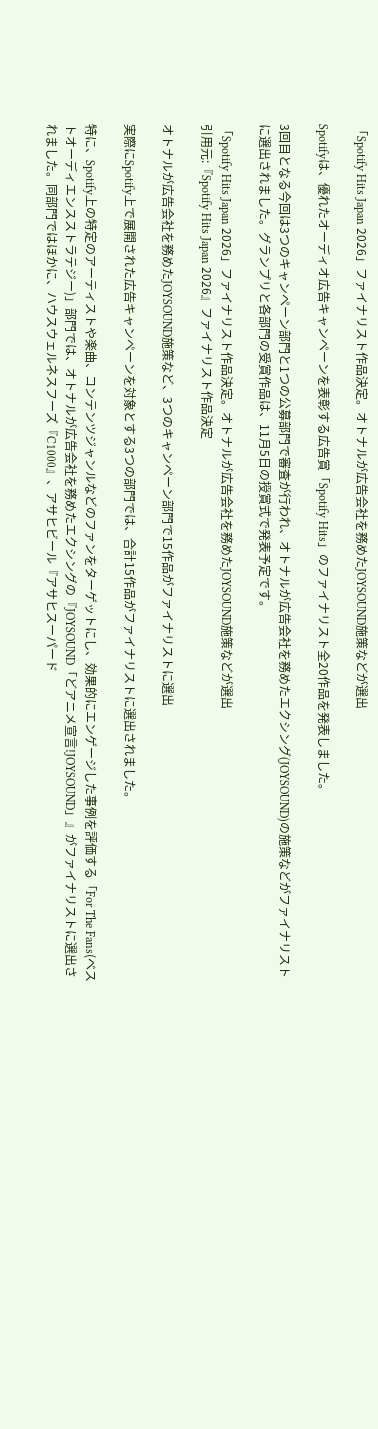「Spotify Hits Japan 2026」ファイナリスト作品決定。オトナルが広告会社を務めたJOYSOUND施策などが選出

Spotifyは、優れたオーディオ広告キャンペーンを表彰する広告賞「Spotify Hits」のファイナリスト全20作品を発表しました。

3回目となる今回は3つのキャンペーン部門と1つの公募部門で審査が行われ、オトナルが広告会社を務めたエクシング(JOYSOUND)の施策などがファイナリストに選出されました。グランプリと各部門の受賞作品は、11月5日の授賞式で発表予定です。

「Spotify Hits Japan 2026」ファイナリスト作品決定。オトナルが広告会社を務めたJOYSOUND施策などが選出
引用元:『Spotify Hits Japan 2026』ファイナリスト作品決定

オトナルが広告会社を務めたJOYSOUND施策など、3つのキャンペーン部門で15作品がファイナリストに選出

実際にSpotify上で展開された広告キャンペーンを対象とする3つの部門では、合計15作品がファイナリストに選出されました。

特に、Spotify上の特定のアーティストや楽曲、コンテンツジャンルなどのファンをターゲットにし、効果的にエンゲージした事例を評価する「For The Fans(ベストオーディエンスストラテジー)」部門では、オトナルが広告会社を務めたエクシングの『JOYSOUND「どアニメ宣言!JOYSOUND」』がファイナリストに選出されました。同部門ではほかに、ハウスウェルネスフーズ『C1000』、アサヒビール『アサヒスーパード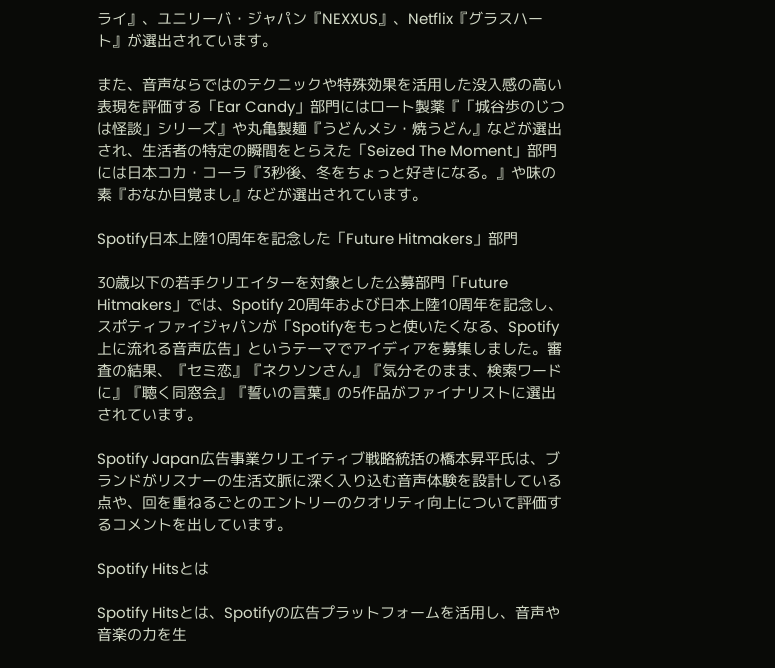ライ』、ユニリーバ・ジャパン『NEXXUS』、Netflix『グラスハート』が選出されています。

また、音声ならではのテクニックや特殊効果を活用した没入感の高い表現を評価する「Ear Candy」部門にはロート製薬『「城谷歩のじつは怪談」シリーズ』や丸亀製麺『うどんメシ・焼うどん』などが選出され、生活者の特定の瞬間をとらえた「Seized The Moment」部門には日本コカ・コーラ『3秒後、冬をちょっと好きになる。』や味の素『おなか目覚まし』などが選出されています。

Spotify日本上陸10周年を記念した「Future Hitmakers」部門

30歳以下の若手クリエイターを対象とした公募部門「Future Hitmakers」では、Spotify 20周年および日本上陸10周年を記念し、スポティファイジャパンが「Spotifyをもっと使いたくなる、Spotify上に流れる音声広告」というテーマでアイディアを募集しました。審査の結果、『セミ恋』『ネクソンさん』『気分そのまま、検索ワードに』『聴く同窓会』『誓いの言葉』の5作品がファイナリストに選出されています。

Spotify Japan広告事業クリエイティブ戦略統括の橋本昇平氏は、ブランドがリスナーの生活文脈に深く入り込む音声体験を設計している点や、回を重ねるごとのエントリーのクオリティ向上について評価するコメントを出しています。

Spotify Hitsとは

Spotify Hitsとは、Spotifyの広告プラットフォームを活用し、音声や音楽の力を生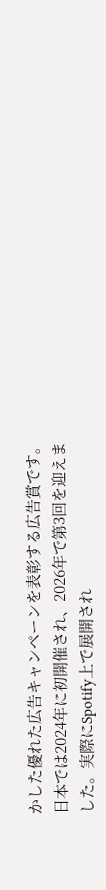かした優れた広告キャンペーンを表彰する広告賞です。日本では2024年に初開催され、2026年で第3回を迎えました。実際にSpotify上で展開され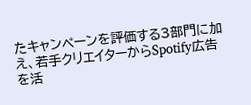たキャンペーンを評価する3部門に加え、若手クリエイターからSpotify広告を活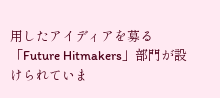用したアイディアを募る「Future Hitmakers」部門が設けられていま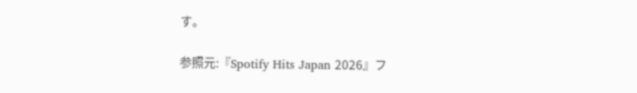す。

参照元:『Spotify Hits Japan 2026』フ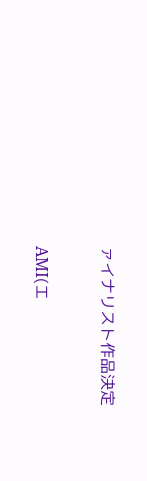ァイナリスト作品決定

AMI(エ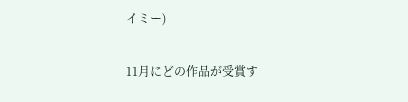イミー)

11月にどの作品が受賞す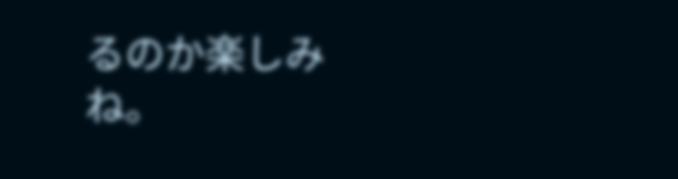るのか楽しみね。